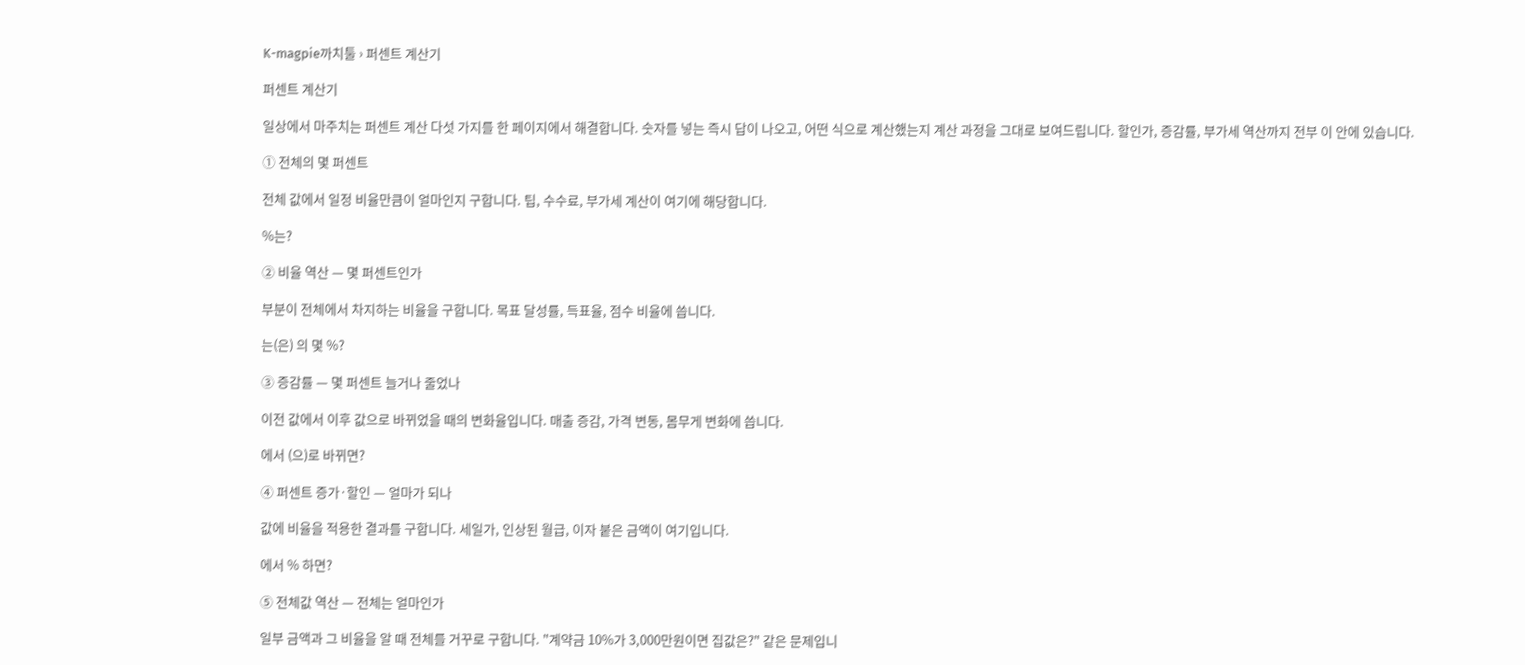K-magpie까치툴 › 퍼센트 계산기

퍼센트 계산기

일상에서 마주치는 퍼센트 계산 다섯 가지를 한 페이지에서 해결합니다. 숫자를 넣는 즉시 답이 나오고, 어떤 식으로 계산했는지 계산 과정을 그대로 보여드립니다. 할인가, 증감률, 부가세 역산까지 전부 이 안에 있습니다.

① 전체의 몇 퍼센트

전체 값에서 일정 비율만큼이 얼마인지 구합니다. 팁, 수수료, 부가세 계산이 여기에 해당합니다.

%는?

② 비율 역산 — 몇 퍼센트인가

부분이 전체에서 차지하는 비율을 구합니다. 목표 달성률, 득표율, 점수 비율에 씁니다.

는(은) 의 몇 %?

③ 증감률 — 몇 퍼센트 늘거나 줄었나

이전 값에서 이후 값으로 바뀌었을 때의 변화율입니다. 매출 증감, 가격 변동, 몸무게 변화에 씁니다.

에서 (으)로 바뀌면?

④ 퍼센트 증가·할인 — 얼마가 되나

값에 비율을 적용한 결과를 구합니다. 세일가, 인상된 월급, 이자 붙은 금액이 여기입니다.

에서 % 하면?

⑤ 전체값 역산 — 전체는 얼마인가

일부 금액과 그 비율을 알 때 전체를 거꾸로 구합니다. "계약금 10%가 3,000만원이면 집값은?" 같은 문제입니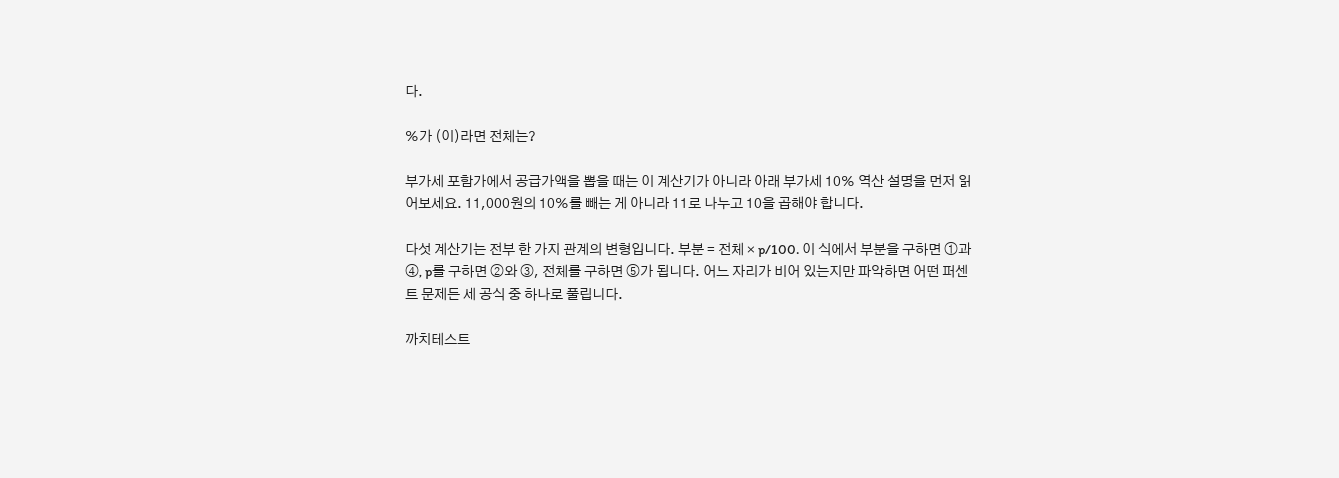다.

%가 (이)라면 전체는?

부가세 포함가에서 공급가액을 뽑을 때는 이 계산기가 아니라 아래 부가세 10% 역산 설명을 먼저 읽어보세요. 11,000원의 10%를 빼는 게 아니라 11로 나누고 10을 곱해야 합니다.

다섯 계산기는 전부 한 가지 관계의 변형입니다. 부분 = 전체 × p/100. 이 식에서 부분을 구하면 ①과 ④, p를 구하면 ②와 ③, 전체를 구하면 ⑤가 됩니다. 어느 자리가 비어 있는지만 파악하면 어떤 퍼센트 문제든 세 공식 중 하나로 풀립니다.

까치테스트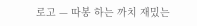로고 — 따봉 하는 까치 재밌는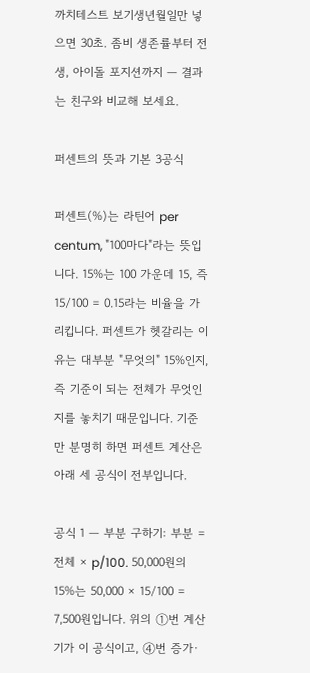까치테스트 보기생년월일만 넣으면 30초. 좀비 생존률부터 전생, 아이돌 포지션까지 — 결과는 친구와 비교해 보세요.

퍼센트의 뜻과 기본 3공식

퍼센트(%)는 라틴어 per centum, "100마다"라는 뜻입니다. 15%는 100 가운데 15, 즉 15/100 = 0.15라는 비율을 가리킵니다. 퍼센트가 헷갈리는 이유는 대부분 "무엇의" 15%인지, 즉 기준이 되는 전체가 무엇인지를 놓치기 때문입니다. 기준만 분명히 하면 퍼센트 계산은 아래 세 공식이 전부입니다.

공식 1 — 부분 구하기: 부분 = 전체 × p/100. 50,000원의 15%는 50,000 × 15/100 = 7,500원입니다. 위의 ①번 계산기가 이 공식이고, ④번 증가·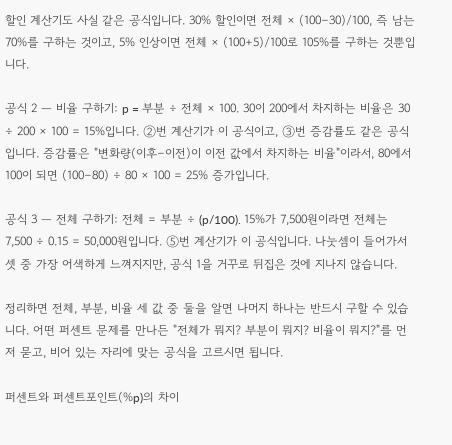할인 계산기도 사실 같은 공식입니다. 30% 할인이면 전체 × (100−30)/100, 즉 남는 70%를 구하는 것이고, 5% 인상이면 전체 × (100+5)/100로 105%를 구하는 것뿐입니다.

공식 2 — 비율 구하기: p = 부분 ÷ 전체 × 100. 30이 200에서 차지하는 비율은 30 ÷ 200 × 100 = 15%입니다. ②번 계산기가 이 공식이고, ③번 증감률도 같은 공식입니다. 증감률은 "변화량(이후−이전)이 이전 값에서 차지하는 비율"이라서, 80에서 100이 되면 (100−80) ÷ 80 × 100 = 25% 증가입니다.

공식 3 — 전체 구하기: 전체 = 부분 ÷ (p/100). 15%가 7,500원이라면 전체는 7,500 ÷ 0.15 = 50,000원입니다. ⑤번 계산기가 이 공식입니다. 나눗셈이 들어가서 셋 중 가장 어색하게 느껴지지만, 공식 1을 거꾸로 뒤집은 것에 지나지 않습니다.

정리하면 전체, 부분, 비율 세 값 중 둘을 알면 나머지 하나는 반드시 구할 수 있습니다. 어떤 퍼센트 문제를 만나든 "전체가 뭐지? 부분이 뭐지? 비율이 뭐지?"를 먼저 묻고, 비어 있는 자리에 맞는 공식을 고르시면 됩니다.

퍼센트와 퍼센트포인트(%p)의 차이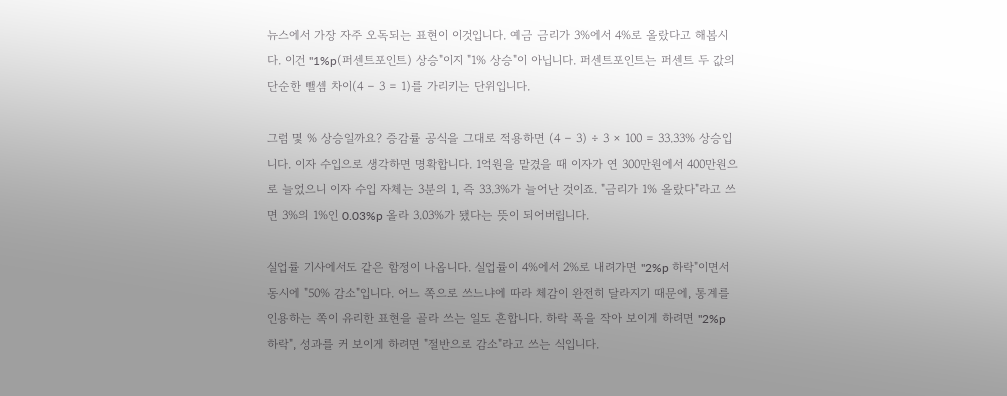뉴스에서 가장 자주 오독되는 표현이 이것입니다. 예금 금리가 3%에서 4%로 올랐다고 해봅시다. 이건 "1%p(퍼센트포인트) 상승"이지 "1% 상승"이 아닙니다. 퍼센트포인트는 퍼센트 두 값의 단순한 뺄셈 차이(4 − 3 = 1)를 가리키는 단위입니다.

그럼 몇 % 상승일까요? 증감률 공식을 그대로 적용하면 (4 − 3) ÷ 3 × 100 = 33.33% 상승입니다. 이자 수입으로 생각하면 명확합니다. 1억원을 맡겼을 때 이자가 연 300만원에서 400만원으로 늘었으니 이자 수입 자체는 3분의 1, 즉 33.3%가 늘어난 것이죠. "금리가 1% 올랐다"라고 쓰면 3%의 1%인 0.03%p 올라 3.03%가 됐다는 뜻이 되어버립니다.

실업률 기사에서도 같은 함정이 나옵니다. 실업률이 4%에서 2%로 내려가면 "2%p 하락"이면서 동시에 "50% 감소"입니다. 어느 쪽으로 쓰느냐에 따라 체감이 완전히 달라지기 때문에, 통계를 인용하는 쪽이 유리한 표현을 골라 쓰는 일도 흔합니다. 하락 폭을 작아 보이게 하려면 "2%p 하락", 성과를 커 보이게 하려면 "절반으로 감소"라고 쓰는 식입니다.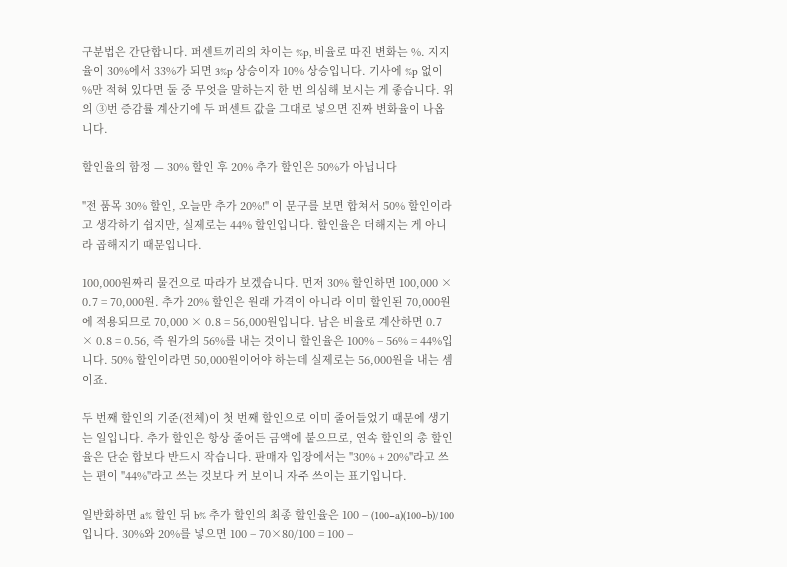구분법은 간단합니다. 퍼센트끼리의 차이는 %p, 비율로 따진 변화는 %. 지지율이 30%에서 33%가 되면 3%p 상승이자 10% 상승입니다. 기사에 %p 없이 %만 적혀 있다면 둘 중 무엇을 말하는지 한 번 의심해 보시는 게 좋습니다. 위의 ③번 증감률 계산기에 두 퍼센트 값을 그대로 넣으면 진짜 변화율이 나옵니다.

할인율의 함정 — 30% 할인 후 20% 추가 할인은 50%가 아닙니다

"전 품목 30% 할인, 오늘만 추가 20%!" 이 문구를 보면 합쳐서 50% 할인이라고 생각하기 쉽지만, 실제로는 44% 할인입니다. 할인율은 더해지는 게 아니라 곱해지기 때문입니다.

100,000원짜리 물건으로 따라가 보겠습니다. 먼저 30% 할인하면 100,000 × 0.7 = 70,000원. 추가 20% 할인은 원래 가격이 아니라 이미 할인된 70,000원에 적용되므로 70,000 × 0.8 = 56,000원입니다. 남은 비율로 계산하면 0.7 × 0.8 = 0.56, 즉 원가의 56%를 내는 것이니 할인율은 100% − 56% = 44%입니다. 50% 할인이라면 50,000원이어야 하는데 실제로는 56,000원을 내는 셈이죠.

두 번째 할인의 기준(전체)이 첫 번째 할인으로 이미 줄어들었기 때문에 생기는 일입니다. 추가 할인은 항상 줄어든 금액에 붙으므로, 연속 할인의 총 할인율은 단순 합보다 반드시 작습니다. 판매자 입장에서는 "30% + 20%"라고 쓰는 편이 "44%"라고 쓰는 것보다 커 보이니 자주 쓰이는 표기입니다.

일반화하면 a% 할인 뒤 b% 추가 할인의 최종 할인율은 100 − (100−a)(100−b)/100 입니다. 30%와 20%를 넣으면 100 − 70×80/100 = 100 −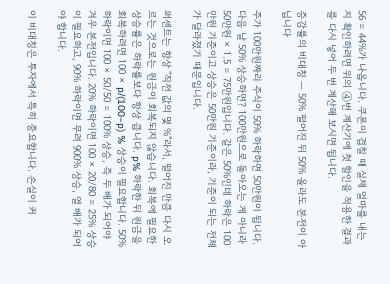56 = 44%가 나옵니다. 쿠폰이 겹칠 때 실제 얼마를 내는지 확인하려면 위의 ④번 계산기에 첫 할인을 적용한 결과를 다시 넣어 두 번 계산해 보시면 됩니다.

증감률의 비대칭 — 50% 떨어진 뒤 50% 올라도 본전이 아닙니다

주가 100만원짜리 주식이 50% 하락하면 50만원이 됩니다. 다음 날 50% 상승하면? 100만원으로 돌아오는 게 아니라 50만원 × 1.5 = 75만원입니다. 같은 50%인데 하락은 100만원 기준이고 상승은 50만원 기준이라, 기준이 되는 전체가 달라졌기 때문입니다.

퍼센트는 항상 "직전 값의 몇 %"라서, 떨어진 만큼 다시 오르는 것으로는 원금이 회복되지 않습니다. 회복에 필요한 상승률은 하락률보다 항상 큽니다. p% 하락한 뒤 원금을 회복하려면 100 × p/(100−p) % 상승이 필요합니다. 50% 하락이면 100 × 50/50 = 100% 상승, 즉 두 배가 되어야 겨우 본전입니다. 20% 하락이면 100 × 20/80 = 25% 상승이 필요하고, 90% 하락이면 무려 900% 상승, 열 배가 되어야 합니다.

이 비대칭은 투자에서 특히 중요합니다. 손실이 커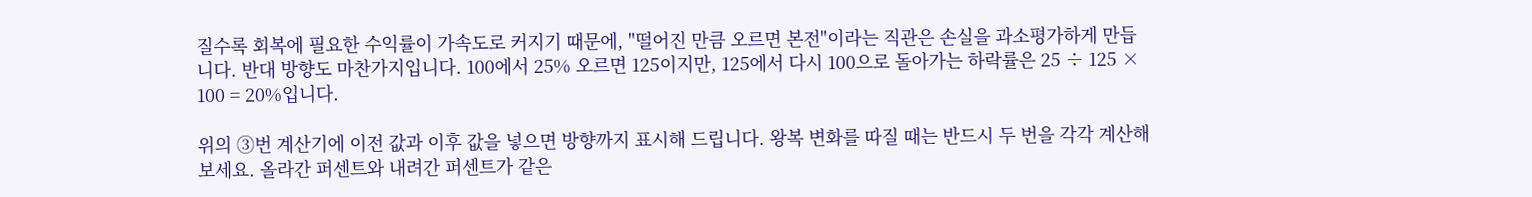질수록 회복에 필요한 수익률이 가속도로 커지기 때문에, "떨어진 만큼 오르면 본전"이라는 직관은 손실을 과소평가하게 만듭니다. 반대 방향도 마찬가지입니다. 100에서 25% 오르면 125이지만, 125에서 다시 100으로 돌아가는 하락률은 25 ÷ 125 × 100 = 20%입니다.

위의 ③번 계산기에 이전 값과 이후 값을 넣으면 방향까지 표시해 드립니다. 왕복 변화를 따질 때는 반드시 두 번을 각각 계산해 보세요. 올라간 퍼센트와 내려간 퍼센트가 같은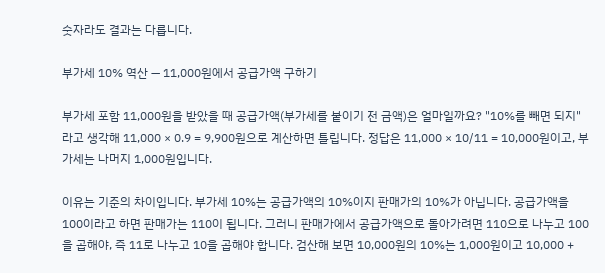숫자라도 결과는 다릅니다.

부가세 10% 역산 — 11,000원에서 공급가액 구하기

부가세 포함 11,000원을 받았을 때 공급가액(부가세를 붙이기 전 금액)은 얼마일까요? "10%를 빼면 되지"라고 생각해 11,000 × 0.9 = 9,900원으로 계산하면 틀립니다. 정답은 11,000 × 10/11 = 10,000원이고, 부가세는 나머지 1,000원입니다.

이유는 기준의 차이입니다. 부가세 10%는 공급가액의 10%이지 판매가의 10%가 아닙니다. 공급가액을 100이라고 하면 판매가는 110이 됩니다. 그러니 판매가에서 공급가액으로 돌아가려면 110으로 나누고 100을 곱해야, 즉 11로 나누고 10을 곱해야 합니다. 검산해 보면 10,000원의 10%는 1,000원이고 10,000 +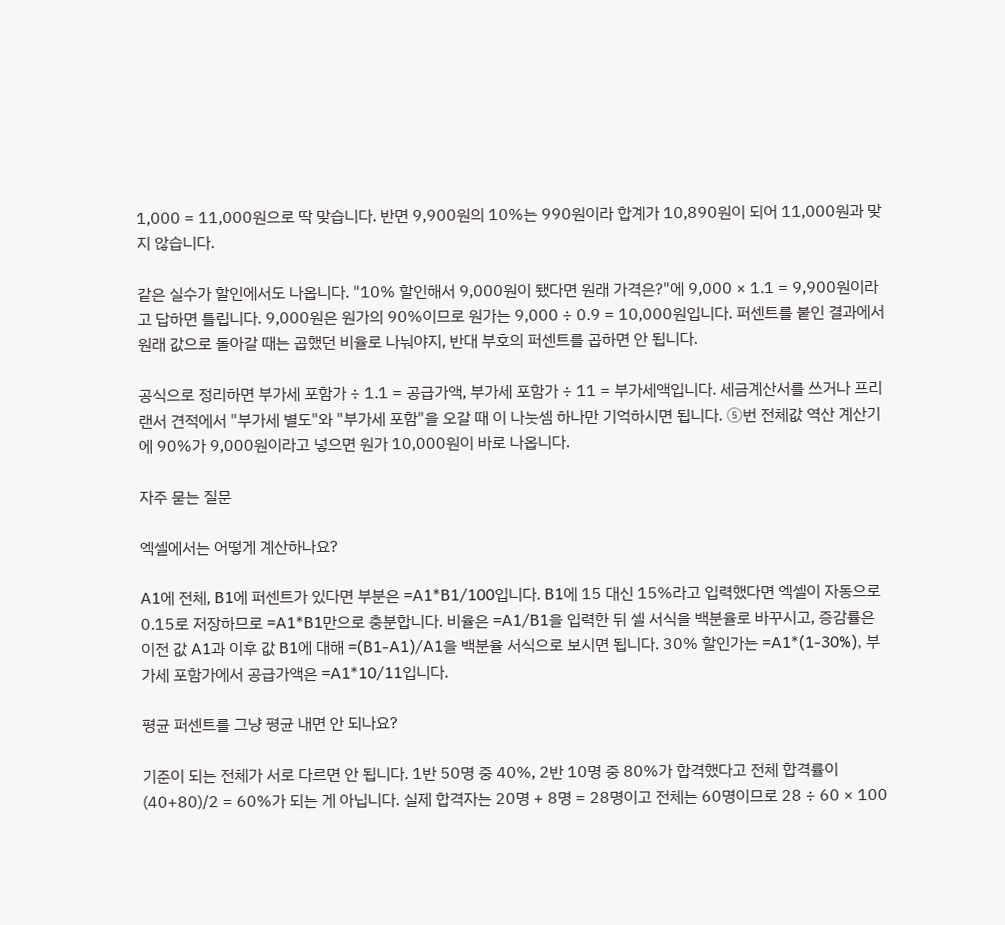1,000 = 11,000원으로 딱 맞습니다. 반면 9,900원의 10%는 990원이라 합계가 10,890원이 되어 11,000원과 맞지 않습니다.

같은 실수가 할인에서도 나옵니다. "10% 할인해서 9,000원이 됐다면 원래 가격은?"에 9,000 × 1.1 = 9,900원이라고 답하면 틀립니다. 9,000원은 원가의 90%이므로 원가는 9,000 ÷ 0.9 = 10,000원입니다. 퍼센트를 붙인 결과에서 원래 값으로 돌아갈 때는 곱했던 비율로 나눠야지, 반대 부호의 퍼센트를 곱하면 안 됩니다.

공식으로 정리하면 부가세 포함가 ÷ 1.1 = 공급가액, 부가세 포함가 ÷ 11 = 부가세액입니다. 세금계산서를 쓰거나 프리랜서 견적에서 "부가세 별도"와 "부가세 포함"을 오갈 때 이 나눗셈 하나만 기억하시면 됩니다. ⑤번 전체값 역산 계산기에 90%가 9,000원이라고 넣으면 원가 10,000원이 바로 나옵니다.

자주 묻는 질문

엑셀에서는 어떻게 계산하나요?

A1에 전체, B1에 퍼센트가 있다면 부분은 =A1*B1/100입니다. B1에 15 대신 15%라고 입력했다면 엑셀이 자동으로 0.15로 저장하므로 =A1*B1만으로 충분합니다. 비율은 =A1/B1을 입력한 뒤 셀 서식을 백분율로 바꾸시고, 증감률은 이전 값 A1과 이후 값 B1에 대해 =(B1-A1)/A1을 백분율 서식으로 보시면 됩니다. 30% 할인가는 =A1*(1-30%), 부가세 포함가에서 공급가액은 =A1*10/11입니다.

평균 퍼센트를 그냥 평균 내면 안 되나요?

기준이 되는 전체가 서로 다르면 안 됩니다. 1반 50명 중 40%, 2반 10명 중 80%가 합격했다고 전체 합격률이 (40+80)/2 = 60%가 되는 게 아닙니다. 실제 합격자는 20명 + 8명 = 28명이고 전체는 60명이므로 28 ÷ 60 × 100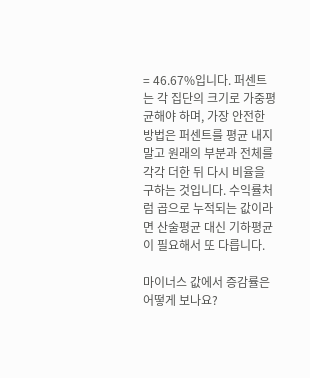= 46.67%입니다. 퍼센트는 각 집단의 크기로 가중평균해야 하며, 가장 안전한 방법은 퍼센트를 평균 내지 말고 원래의 부분과 전체를 각각 더한 뒤 다시 비율을 구하는 것입니다. 수익률처럼 곱으로 누적되는 값이라면 산술평균 대신 기하평균이 필요해서 또 다릅니다.

마이너스 값에서 증감률은 어떻게 보나요?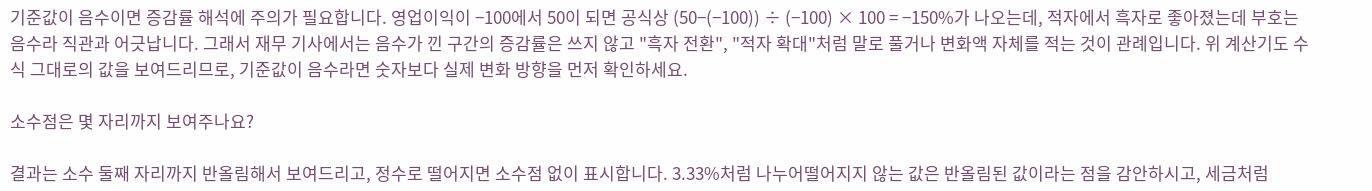기준값이 음수이면 증감률 해석에 주의가 필요합니다. 영업이익이 −100에서 50이 되면 공식상 (50−(−100)) ÷ (−100) × 100 = −150%가 나오는데, 적자에서 흑자로 좋아졌는데 부호는 음수라 직관과 어긋납니다. 그래서 재무 기사에서는 음수가 낀 구간의 증감률은 쓰지 않고 "흑자 전환", "적자 확대"처럼 말로 풀거나 변화액 자체를 적는 것이 관례입니다. 위 계산기도 수식 그대로의 값을 보여드리므로, 기준값이 음수라면 숫자보다 실제 변화 방향을 먼저 확인하세요.

소수점은 몇 자리까지 보여주나요?

결과는 소수 둘째 자리까지 반올림해서 보여드리고, 정수로 떨어지면 소수점 없이 표시합니다. 3.33%처럼 나누어떨어지지 않는 값은 반올림된 값이라는 점을 감안하시고, 세금처럼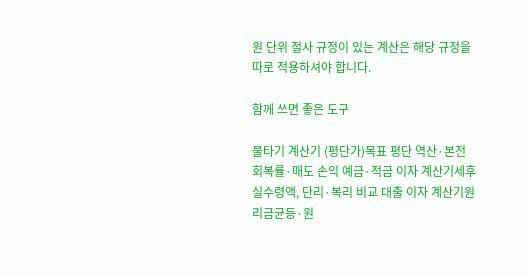원 단위 절사 규정이 있는 계산은 해당 규정을 따로 적용하셔야 합니다.

함께 쓰면 좋은 도구

물타기 계산기 (평단가)목표 평단 역산·본전 회복률·매도 손익 예금·적금 이자 계산기세후 실수령액, 단리·복리 비교 대출 이자 계산기원리금균등·원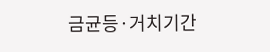금균등·거치기간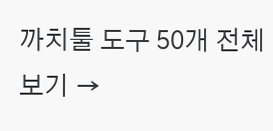까치툴 도구 50개 전체 보기 →